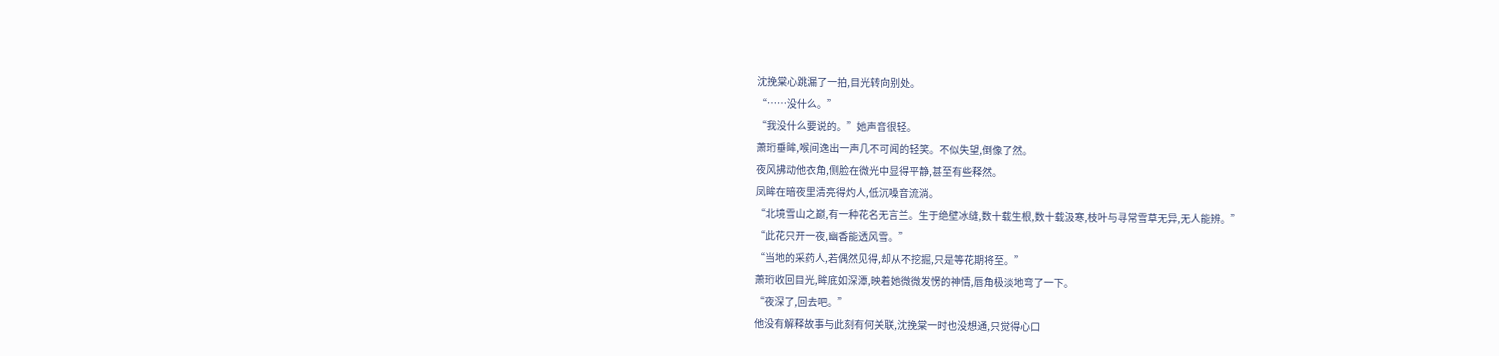沈挽棠心跳漏了一拍,目光转向别处。
“……没什么。”
“我没什么要说的。”她声音很轻。
萧珩垂眸,喉间逸出一声几不可闻的轻笑。不似失望,倒像了然。
夜风拂动他衣角,侧脸在微光中显得平静,甚至有些释然。
凤眸在暗夜里清亮得灼人,低沉嗓音流淌。
“北境雪山之巅,有一种花名无言兰。生于绝壁冰缝,数十载生根,数十载汲寒,枝叶与寻常雪草无异,无人能辨。”
“此花只开一夜,幽香能透风雪。”
“当地的采药人,若偶然见得,却从不挖掘,只是等花期将至。”
萧珩收回目光,眸底如深潭,映着她微微发愣的神情,唇角极淡地弯了一下。
“夜深了,回去吧。”
他没有解释故事与此刻有何关联,沈挽棠一时也没想通,只觉得心口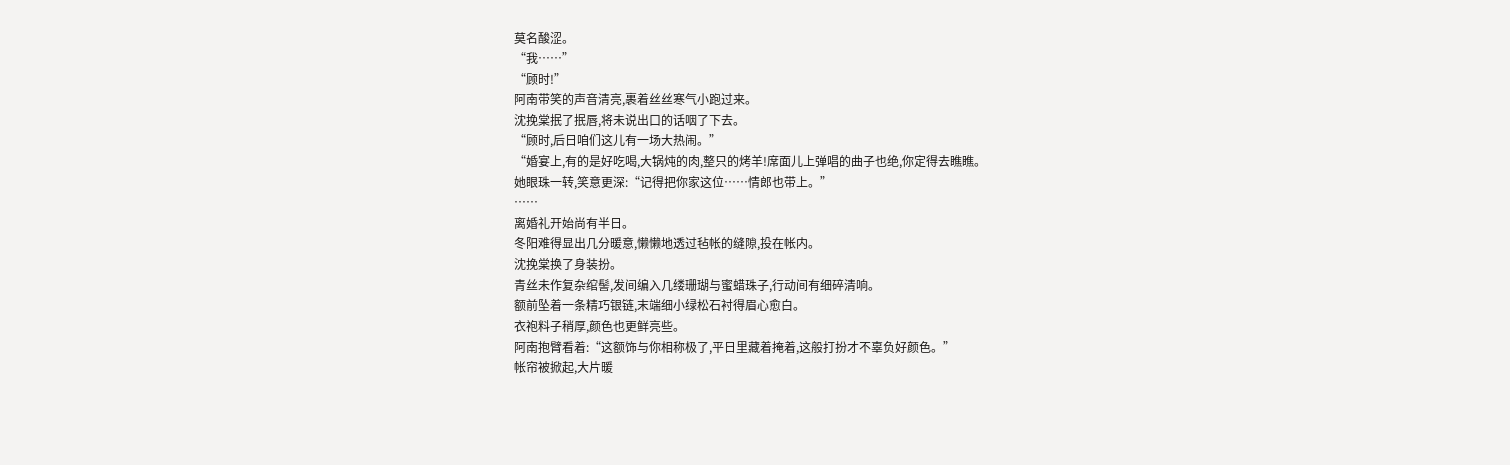莫名酸涩。
“我……”
“顾时!”
阿南带笑的声音清亮,裹着丝丝寒气小跑过来。
沈挽棠抿了抿唇,将未说出口的话咽了下去。
“顾时,后日咱们这儿有一场大热闹。”
“婚宴上,有的是好吃喝,大锅炖的肉,整只的烤羊!席面儿上弹唱的曲子也绝,你定得去瞧瞧。
她眼珠一转,笑意更深:“记得把你家这位……情郎也带上。”
……
离婚礼开始尚有半日。
冬阳难得显出几分暖意,懒懒地透过毡帐的缝隙,投在帐内。
沈挽棠换了身装扮。
青丝未作复杂绾髻,发间编入几缕珊瑚与蜜蜡珠子,行动间有细碎清响。
额前坠着一条精巧银链,末端细小绿松石衬得眉心愈白。
衣袍料子稍厚,颜色也更鲜亮些。
阿南抱臂看着:“这额饰与你相称极了,平日里藏着掩着,这般打扮才不辜负好颜色。”
帐帘被掀起,大片暖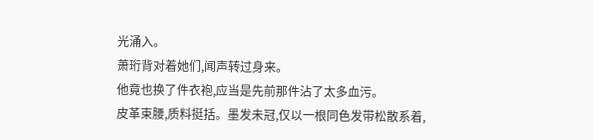光涌入。
萧珩背对着她们,闻声转过身来。
他竟也换了件衣袍,应当是先前那件沾了太多血污。
皮革束腰,质料挺括。墨发未冠,仅以一根同色发带松散系着,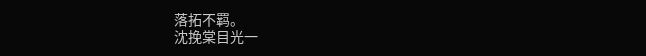落拓不羁。
沈挽棠目光一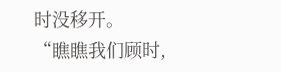时没移开。
“瞧瞧我们顾时,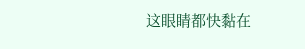这眼睛都快黏在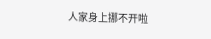人家身上挪不开啦